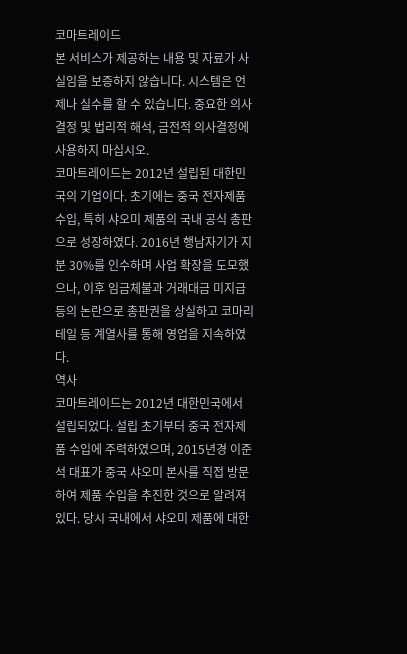코마트레이드
본 서비스가 제공하는 내용 및 자료가 사실임을 보증하지 않습니다. 시스템은 언제나 실수를 할 수 있습니다. 중요한 의사결정 및 법리적 해석, 금전적 의사결정에 사용하지 마십시오.
코마트레이드는 2012년 설립된 대한민국의 기업이다. 초기에는 중국 전자제품 수입, 특히 샤오미 제품의 국내 공식 총판으로 성장하였다. 2016년 행남자기가 지분 30%를 인수하며 사업 확장을 도모했으나, 이후 임금체불과 거래대금 미지급 등의 논란으로 총판권을 상실하고 코마리테일 등 계열사를 통해 영업을 지속하였다.
역사
코마트레이드는 2012년 대한민국에서 설립되었다. 설립 초기부터 중국 전자제품 수입에 주력하였으며, 2015년경 이준석 대표가 중국 샤오미 본사를 직접 방문하여 제품 수입을 추진한 것으로 알려져 있다. 당시 국내에서 샤오미 제품에 대한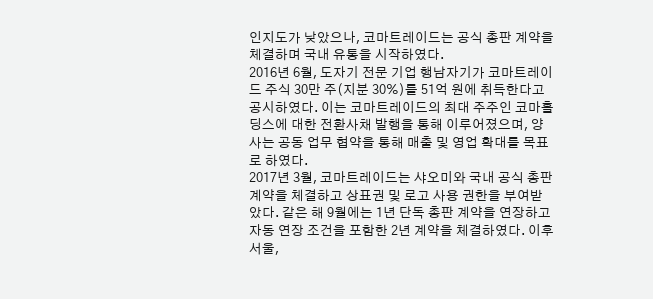인지도가 낮았으나, 코마트레이드는 공식 총판 계약을 체결하며 국내 유통을 시작하였다.
2016년 6월, 도자기 전문 기업 행남자기가 코마트레이드 주식 30만 주(지분 30%)를 51억 원에 취득한다고 공시하였다. 이는 코마트레이드의 최대 주주인 코마홀딩스에 대한 전환사채 발행을 통해 이루어졌으며, 양사는 공동 업무 협약을 통해 매출 및 영업 확대를 목표로 하였다.
2017년 3월, 코마트레이드는 샤오미와 국내 공식 총판 계약을 체결하고 상표권 및 로고 사용 권한을 부여받았다. 같은 해 9월에는 1년 단독 총판 계약을 연장하고 자동 연장 조건을 포함한 2년 계약을 체결하였다. 이후 서울,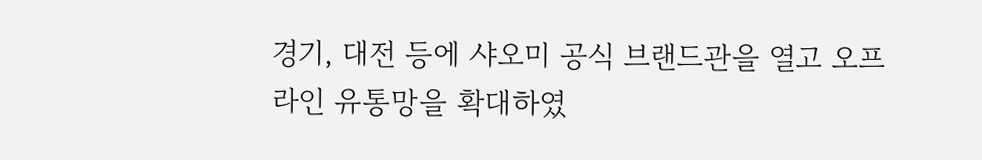경기, 대전 등에 샤오미 공식 브랜드관을 열고 오프라인 유통망을 확대하였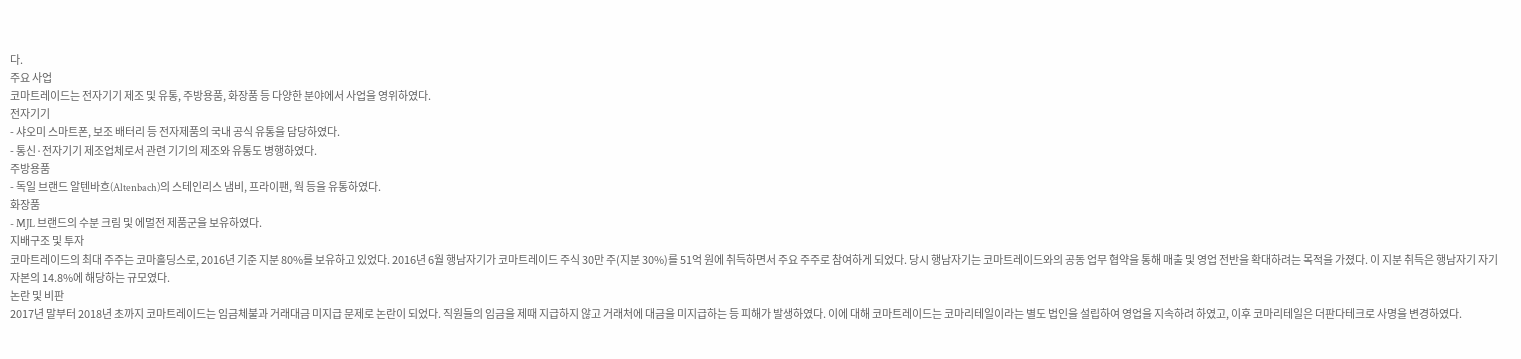다.
주요 사업
코마트레이드는 전자기기 제조 및 유통, 주방용품, 화장품 등 다양한 분야에서 사업을 영위하였다.
전자기기
- 샤오미 스마트폰, 보조 배터리 등 전자제품의 국내 공식 유통을 담당하였다.
- 통신·전자기기 제조업체로서 관련 기기의 제조와 유통도 병행하였다.
주방용품
- 독일 브랜드 알텐바흐(Altenbach)의 스테인리스 냄비, 프라이팬, 웍 등을 유통하였다.
화장품
- MJL 브랜드의 수분 크림 및 에멀전 제품군을 보유하였다.
지배구조 및 투자
코마트레이드의 최대 주주는 코마홀딩스로, 2016년 기준 지분 80%를 보유하고 있었다. 2016년 6월 행남자기가 코마트레이드 주식 30만 주(지분 30%)를 51억 원에 취득하면서 주요 주주로 참여하게 되었다. 당시 행남자기는 코마트레이드와의 공동 업무 협약을 통해 매출 및 영업 전반을 확대하려는 목적을 가졌다. 이 지분 취득은 행남자기 자기자본의 14.8%에 해당하는 규모였다.
논란 및 비판
2017년 말부터 2018년 초까지 코마트레이드는 임금체불과 거래대금 미지급 문제로 논란이 되었다. 직원들의 임금을 제때 지급하지 않고 거래처에 대금을 미지급하는 등 피해가 발생하였다. 이에 대해 코마트레이드는 코마리테일이라는 별도 법인을 설립하여 영업을 지속하려 하였고, 이후 코마리테일은 더판다테크로 사명을 변경하였다.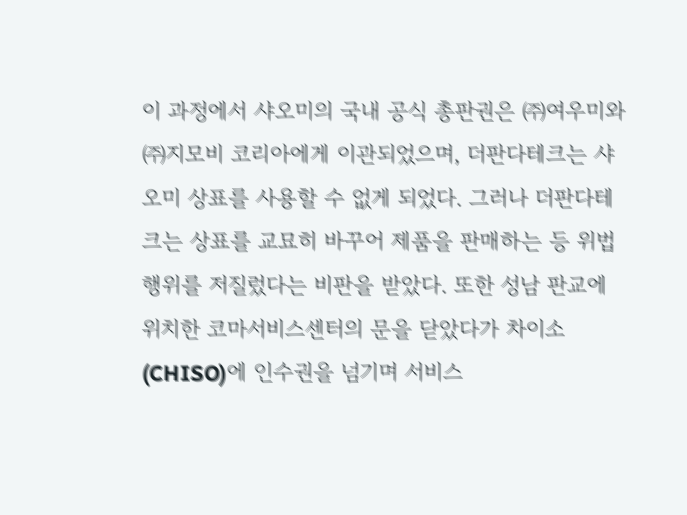이 과정에서 샤오미의 국내 공식 총판권은 ㈜여우미와 ㈜지모비 코리아에게 이관되었으며, 더판다테크는 샤오미 상표를 사용할 수 없게 되었다. 그러나 더판다테크는 상표를 교묘히 바꾸어 제품을 판매하는 등 위법 행위를 저질렀다는 비판을 받았다. 또한 성남 판교에 위치한 코마서비스센터의 문을 닫았다가 차이소(CHISO)에 인수권을 넘기며 서비스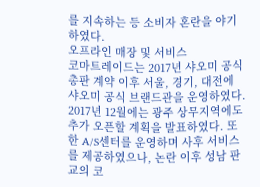를 지속하는 등 소비자 혼란을 야기하였다.
오프라인 매장 및 서비스
코마트레이드는 2017년 샤오미 공식 총판 계약 이후 서울, 경기, 대전에 샤오미 공식 브랜드관을 운영하였다. 2017년 12월에는 광주 상무지역에도 추가 오픈할 계획을 발표하였다. 또한 A/S센터를 운영하며 사후 서비스를 제공하였으나, 논란 이후 성남 판교의 코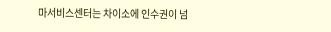마서비스센터는 차이소에 인수권이 넘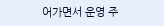어가면서 운영 주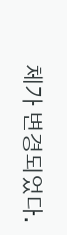체가 변경되었다.